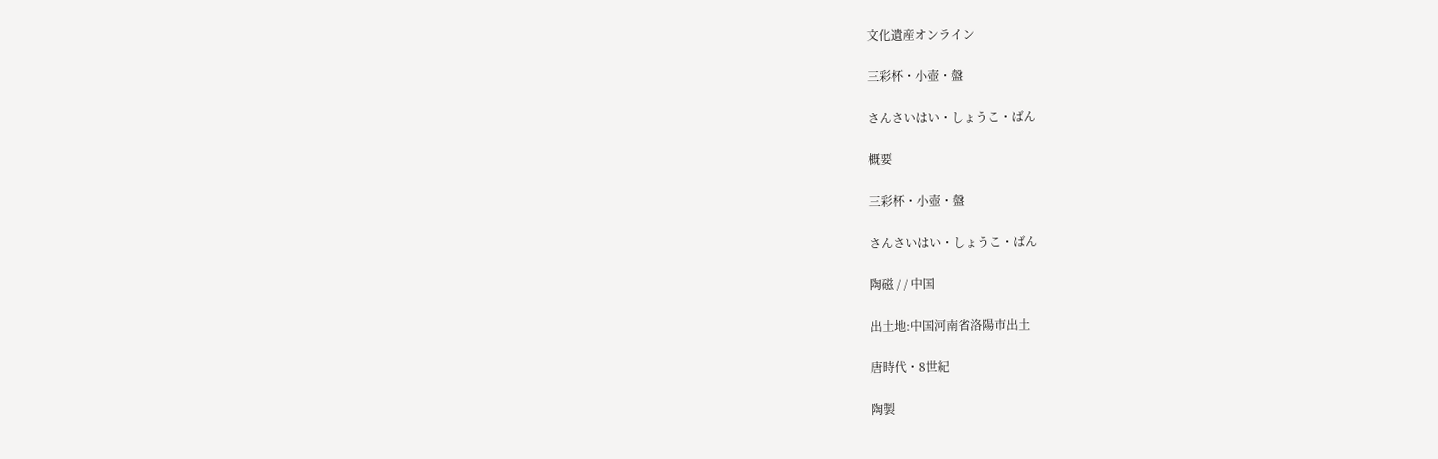文化遺産オンライン

三彩杯・小壺・盤

さんさいはい・しょうこ・ばん

概要

三彩杯・小壺・盤

さんさいはい・しょうこ・ばん

陶磁 / / 中国

出土地:中国河南省洛陽市出土

唐時代・8世紀

陶製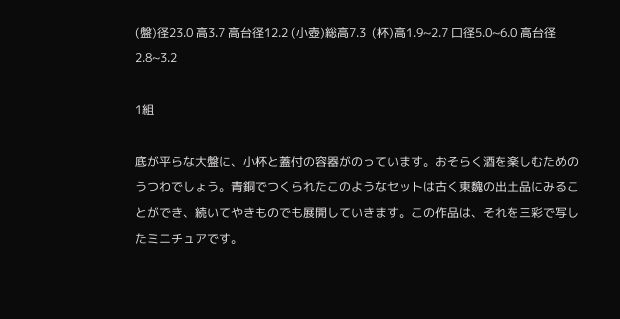(盤)径23.0 高3.7 高台径12.2 (小壺)総高7.3  (杯)高1.9~2.7 口径5.0~6.0 高台径2.8~3.2

1組

底が平らな大盤に、小杯と蓋付の容器がのっています。おそらく酒を楽しむためのうつわでしょう。青銅でつくられたこのようなセットは古く東魏の出土品にみることができ、続いてやきものでも展開していきます。この作品は、それを三彩で写したミニチュアです。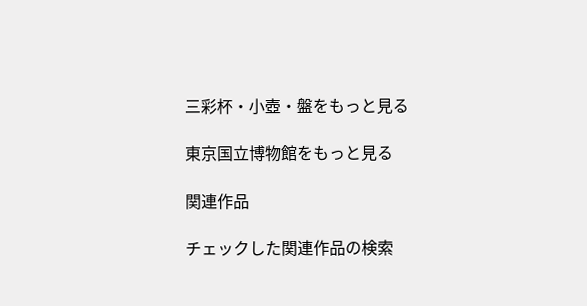三彩杯・小壺・盤をもっと見る

東京国立博物館をもっと見る

関連作品

チェックした関連作品の検索